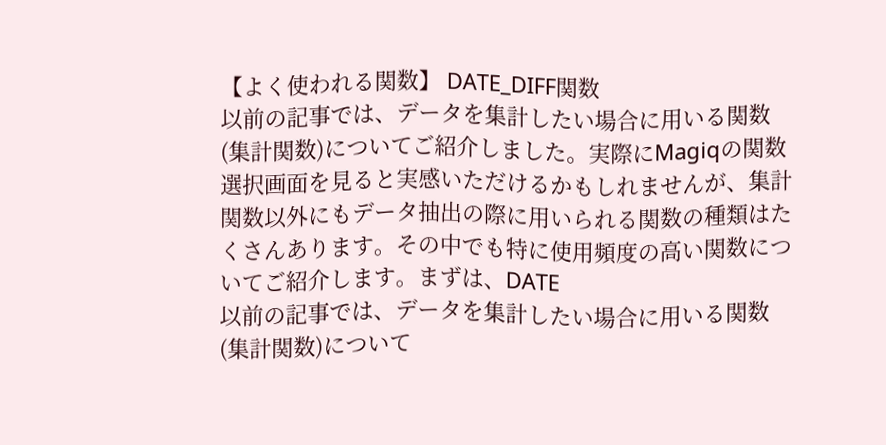【よく使われる関数】 DATE_DIFF関数
以前の記事では、データを集計したい場合に用いる関数(集計関数)についてご紹介しました。実際にMagiqの関数選択画面を見ると実感いただけるかもしれませんが、集計関数以外にもデータ抽出の際に用いられる関数の種類はたくさんあります。その中でも特に使用頻度の高い関数についてご紹介します。まずは、DATE
以前の記事では、データを集計したい場合に用いる関数(集計関数)について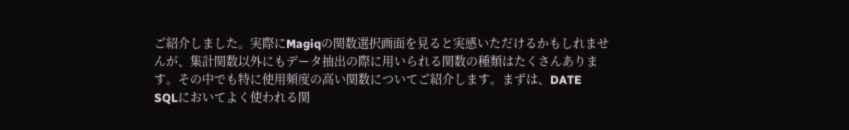ご紹介しました。実際にMagiqの関数選択画面を見ると実感いただけるかもしれませんが、集計関数以外にもデータ抽出の際に用いられる関数の種類はたくさんあります。その中でも特に使用頻度の高い関数についてご紹介します。まずは、DATE
SQLにおいてよく使われる関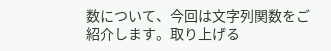数について、今回は文字列関数をご紹介します。取り上げる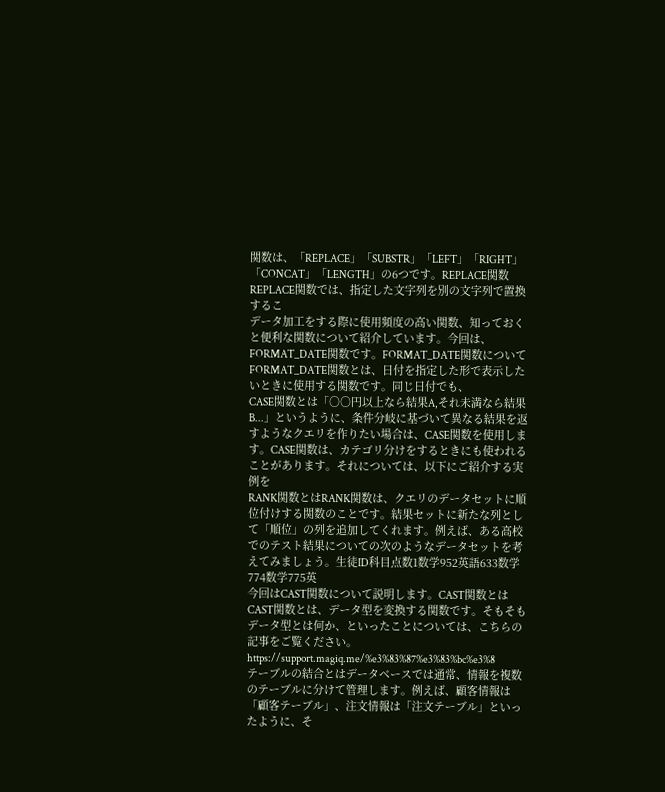関数は、「REPLACE」「SUBSTR」「LEFT」「RIGHT」「CONCAT」「LENGTH」の6つです。REPLACE関数REPLACE関数では、指定した文字列を別の文字列で置換するこ
データ加工をする際に使用頻度の高い関数、知っておくと便利な関数について紹介しています。今回は、FORMAT_DATE関数です。FORMAT_DATE関数についてFORMAT_DATE関数とは、日付を指定した形で表示したいときに使用する関数です。同じ日付でも、
CASE関数とは「○○円以上なら結果A,それ未満なら結果B...」というように、条件分岐に基づいて異なる結果を返すようなクエリを作りたい場合は、CASE関数を使用します。CASE関数は、カテゴリ分けをするときにも使われることがあります。それについては、以下にご紹介する実例を
RANK関数とはRANK関数は、クエリのデータセットに順位付けする関数のことです。結果セットに新たな列として「順位」の列を追加してくれます。例えば、ある高校でのテスト結果についての次のようなデータセットを考えてみましょう。生徒ID科目点数1数学952英語633数学774数学775英
今回はCAST関数について説明します。CAST関数とはCAST関数とは、データ型を変換する関数です。そもそもデータ型とは何か、といったことについては、こちらの記事をご覧ください。https://support.magiq.me/%e3%83%87%e3%83%bc%e3%8
テーブルの結合とはデータベースでは通常、情報を複数のテーブルに分けて管理します。例えば、顧客情報は「顧客テーブル」、注文情報は「注文テーブル」といったように、そ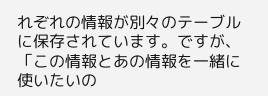れぞれの情報が別々のテーブルに保存されています。ですが、「この情報とあの情報を一緒に使いたいの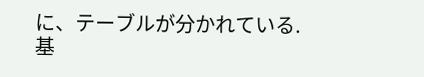に、テーブルが分かれている.
基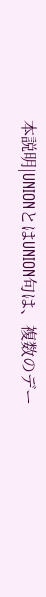本説明|UNIONとはUNION句は、複数のデー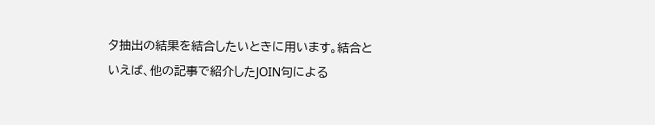タ抽出の結果を結合したいときに用います。結合といえば、他の記事で紹介したJOIN句による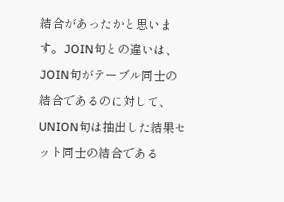結合があったかと思います。JOIN句との違いは、JOIN句がテーブル同士の結合であるのに対して、UNION句は抽出した結果セット同士の結合である